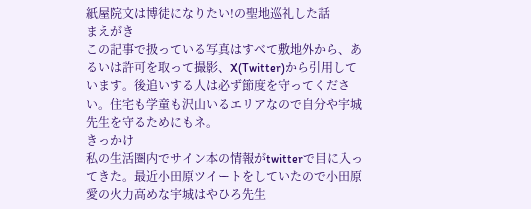紙屋院文は博徒になりたい!の聖地巡礼した話
まえがき
この記事で扱っている写真はすべて敷地外から、あるいは許可を取って撮影、X(Twitter)から引用しています。後追いする人は必ず節度を守ってください。住宅も学童も沢山いるエリアなので自分や宇城先生を守るためにもネ。
きっかけ
私の生活圏内でサイン本の情報がtwitterで目に入ってきた。最近小田原ツイートをしていたので小田原愛の火力高めな宇城はやひろ先生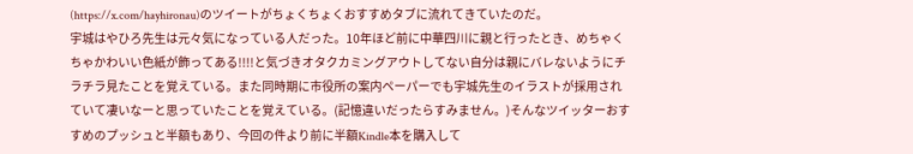(https://x.com/hayhironau)のツイートがちょくちょくおすすめタブに流れてきていたのだ。
宇城はやひろ先生は元々気になっている人だった。10年ほど前に中華四川に親と行ったとき、めちゃくちゃかわいい色紙が飾ってある!!!!と気づきオタクカミングアウトしてない自分は親にバレないようにチラチラ見たことを覚えている。また同時期に市役所の案内ペーパーでも宇城先生のイラストが採用されていて凄いなーと思っていたことを覚えている。(記憶違いだったらすみません。)そんなツイッターおすすめのプッシュと半額もあり、今回の件より前に半額Kindle本を購入して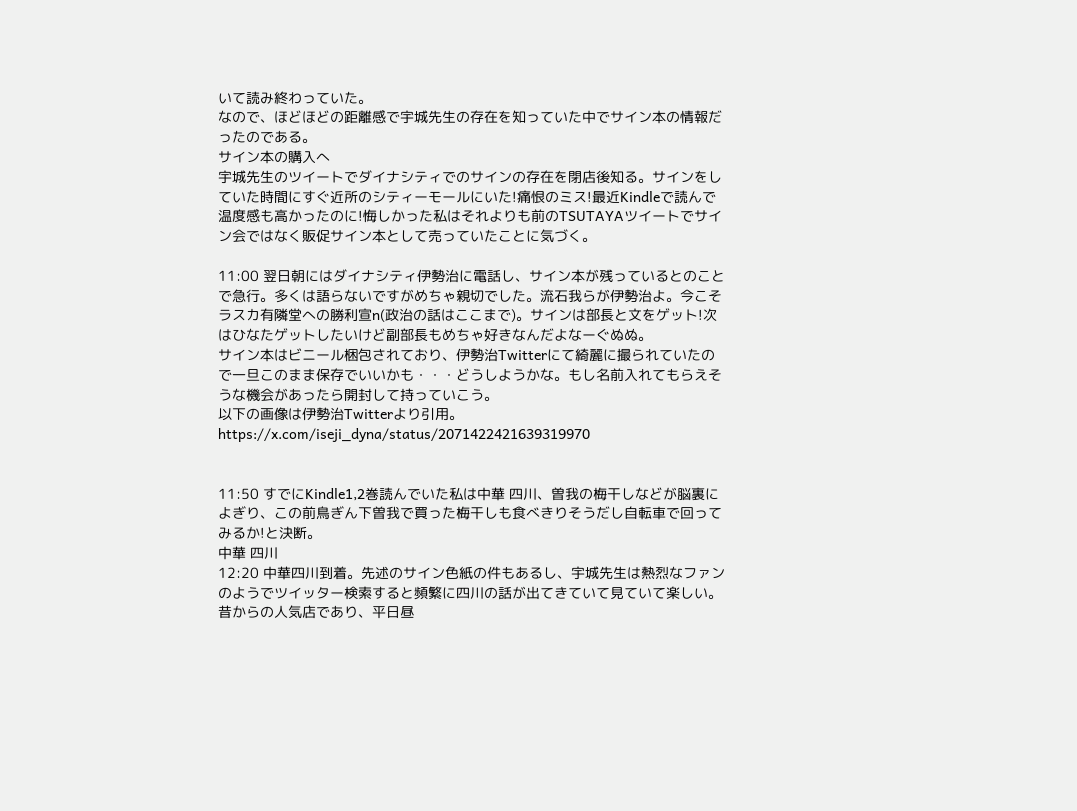いて読み終わっていた。
なので、ほどほどの距離感で宇城先生の存在を知っていた中でサイン本の情報だったのである。
サイン本の購入へ
宇城先生のツイートでダイナシティでのサインの存在を閉店後知る。サインをしていた時間にすぐ近所のシティーモールにいた!痛恨のミス!最近Kindleで読んで温度感も高かったのに!悔しかった私はそれよりも前のTSUTAYAツイートでサイン会ではなく販促サイン本として売っていたことに気づく。

11:00 翌日朝にはダイナシティ伊勢治に電話し、サイン本が残っているとのことで急行。多くは語らないですがめちゃ親切でした。流石我らが伊勢治よ。今こそラスカ有隣堂への勝利宣n(政治の話はここまで)。サインは部長と文をゲット!次はひなたゲットしたいけど副部長もめちゃ好きなんだよなーぐぬぬ。
サイン本はビニール梱包されており、伊勢治Twitterにて綺麗に撮られていたので一旦このまま保存でいいかも・・・どうしようかな。もし名前入れてもらえそうな機会があったら開封して持っていこう。
以下の画像は伊勢治Twitterより引用。
https://x.com/iseji_dyna/status/2071422421639319970


11:50 すでにKindle1,2巻読んでいた私は中華 四川、曽我の梅干しなどが脳裏によぎり、この前鳥ぎん下曽我で買った梅干しも食べきりそうだし自転車で回ってみるか!と決断。
中華 四川
12:20 中華四川到着。先述のサイン色紙の件もあるし、宇城先生は熱烈なファンのようでツイッター検索すると頻繁に四川の話が出てきていて見ていて楽しい。昔からの人気店であり、平日昼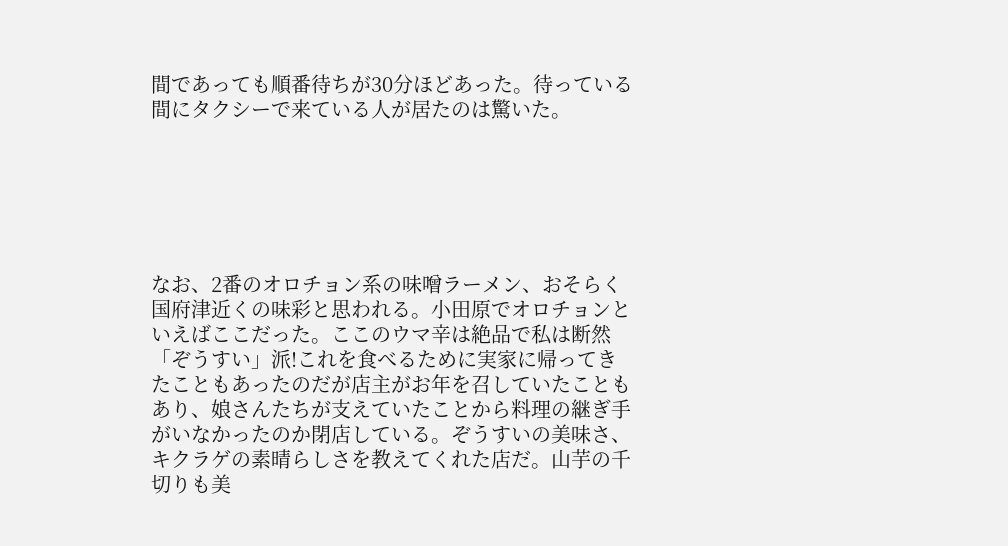間であっても順番待ちが30分ほどあった。待っている間にタクシーで来ている人が居たのは驚いた。






なお、2番のオロチョン系の味噌ラーメン、おそらく国府津近くの味彩と思われる。小田原でオロチョンといえばここだった。ここのウマ辛は絶品で私は断然「ぞうすい」派!これを食べるために実家に帰ってきたこともあったのだが店主がお年を召していたこともあり、娘さんたちが支えていたことから料理の継ぎ手がいなかったのか閉店している。ぞうすいの美味さ、キクラゲの素晴らしさを教えてくれた店だ。山芋の千切りも美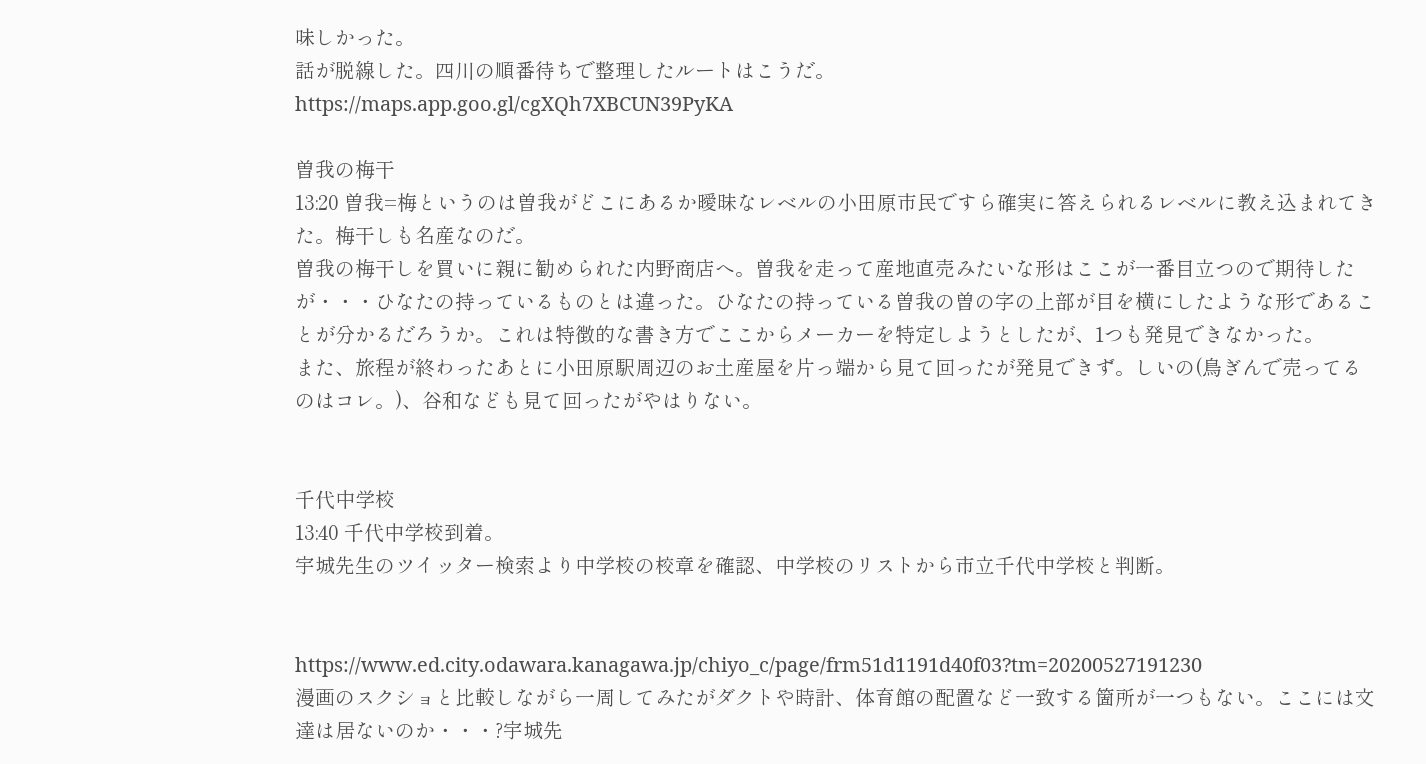味しかった。
話が脱線した。四川の順番待ちで整理したルートはこうだ。
https://maps.app.goo.gl/cgXQh7XBCUN39PyKA

曽我の梅干
13:20 曽我=梅というのは曽我がどこにあるか曖昧なレベルの小田原市民ですら確実に答えられるレベルに教え込まれてきた。梅干しも名産なのだ。
曽我の梅干しを買いに親に勧められた内野商店へ。曽我を走って産地直売みたいな形はここが一番目立つので期待したが・・・ひなたの持っているものとは違った。ひなたの持っている曽我の曽の字の上部が目を横にしたような形であることが分かるだろうか。これは特徴的な書き方でここからメーカーを特定しようとしたが、1つも発見できなかった。
また、旅程が終わったあとに小田原駅周辺のお土産屋を片っ端から見て回ったが発見できず。しいの(鳥ぎんで売ってるのはコレ。)、谷和なども見て回ったがやはりない。


千代中学校
13:40 千代中学校到着。
宇城先生のツイッター検索より中学校の校章を確認、中学校のリストから市立千代中学校と判断。


https://www.ed.city.odawara.kanagawa.jp/chiyo_c/page/frm51d1191d40f03?tm=20200527191230
漫画のスクショと比較しながら一周してみたがダクトや時計、体育館の配置など一致する箇所が一つもない。ここには文達は居ないのか・・・?宇城先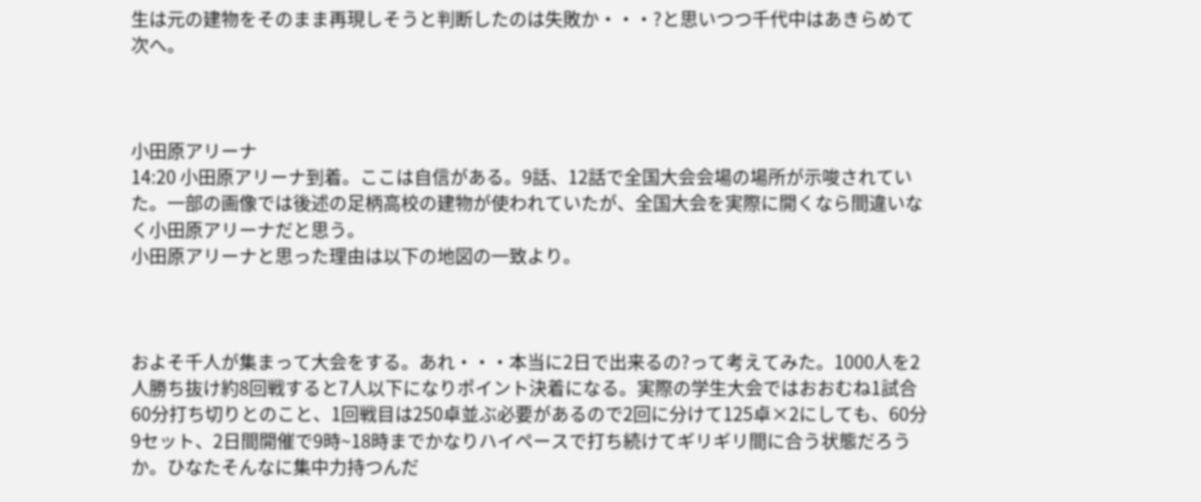生は元の建物をそのまま再現しそうと判断したのは失敗か・・・?と思いつつ千代中はあきらめて次へ。



小田原アリーナ
14:20 小田原アリーナ到着。ここは自信がある。9話、12話で全国大会会場の場所が示唆されていた。一部の画像では後述の足柄高校の建物が使われていたが、全国大会を実際に開くなら間違いなく小田原アリーナだと思う。
小田原アリーナと思った理由は以下の地図の一致より。



およそ千人が集まって大会をする。あれ・・・本当に2日で出来るの?って考えてみた。1000人を2人勝ち抜け約8回戦すると7人以下になりポイント決着になる。実際の学生大会ではおおむね1試合60分打ち切りとのこと、1回戦目は250卓並ぶ必要があるので2回に分けて125卓×2にしても、60分9セット、2日間開催で9時~18時までかなりハイペースで打ち続けてギリギリ間に合う状態だろうか。ひなたそんなに集中力持つんだ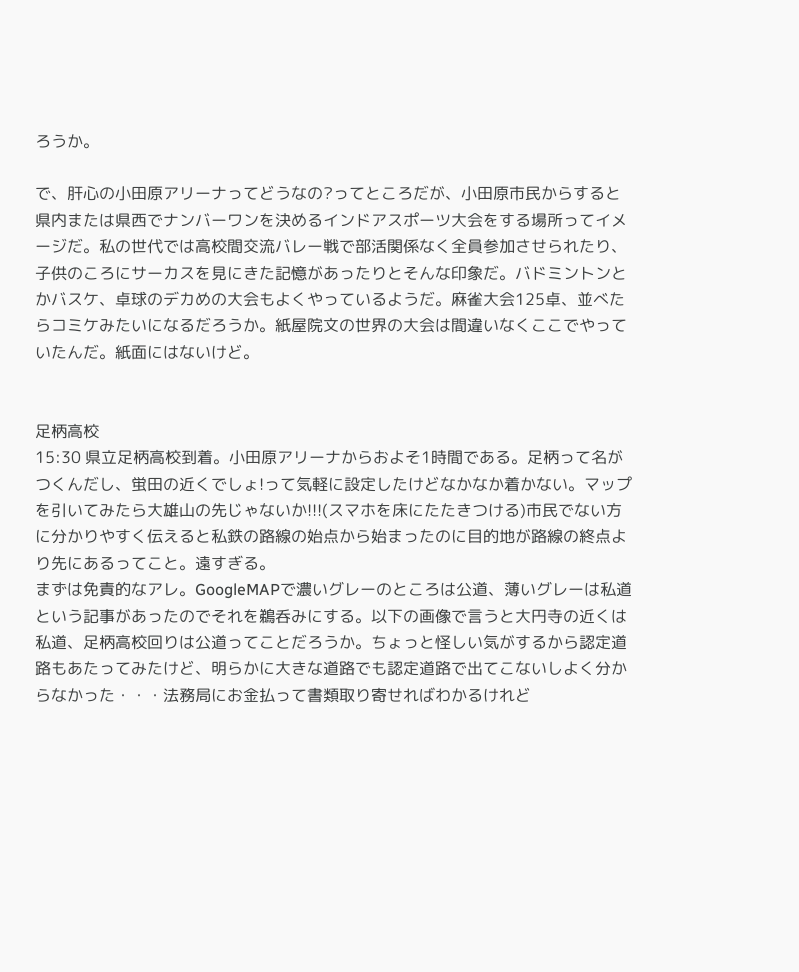ろうか。

で、肝心の小田原アリーナってどうなの?ってところだが、小田原市民からすると県内または県西でナンバーワンを決めるインドアスポーツ大会をする場所ってイメージだ。私の世代では高校間交流バレー戦で部活関係なく全員参加させられたり、子供のころにサーカスを見にきた記憶があったりとそんな印象だ。バドミントンとかバスケ、卓球のデカめの大会もよくやっているようだ。麻雀大会125卓、並べたらコミケみたいになるだろうか。紙屋院文の世界の大会は間違いなくここでやっていたんだ。紙面にはないけど。


足柄高校
15:30 県立足柄高校到着。小田原アリーナからおよそ1時間である。足柄って名がつくんだし、蛍田の近くでしょ!って気軽に設定したけどなかなか着かない。マップを引いてみたら大雄山の先じゃないか!!!(スマホを床にたたきつける)市民でない方に分かりやすく伝えると私鉄の路線の始点から始まったのに目的地が路線の終点より先にあるってこと。遠すぎる。
まずは免責的なアレ。GoogleMAPで濃いグレーのところは公道、薄いグレーは私道という記事があったのでそれを鵜呑みにする。以下の画像で言うと大円寺の近くは私道、足柄高校回りは公道ってことだろうか。ちょっと怪しい気がするから認定道路もあたってみたけど、明らかに大きな道路でも認定道路で出てこないしよく分からなかった・・・法務局にお金払って書類取り寄せればわかるけれど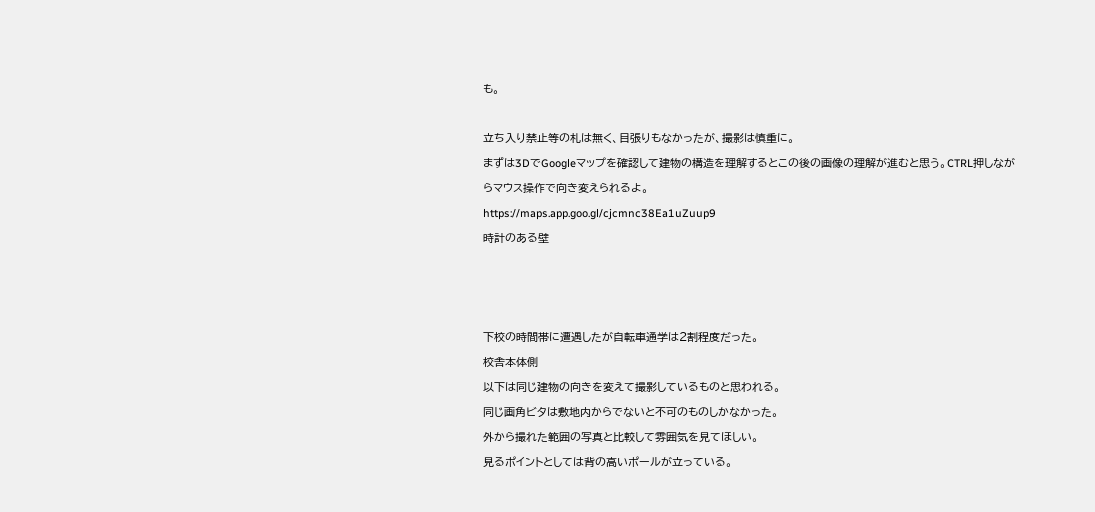も。

立ち入り禁止等の札は無く、目張りもなかったが、撮影は慎重に。
まずは3DでGoogleマップを確認して建物の構造を理解するとこの後の画像の理解が進むと思う。CTRL押しながらマウス操作で向き変えられるよ。
https://maps.app.goo.gl/cjcmnc38Ea1uZuup9
時計のある壁



下校の時間帯に遭遇したが自転車通学は2割程度だった。
校舎本体側
以下は同じ建物の向きを変えて撮影しているものと思われる。
同じ画角ビタは敷地内からでないと不可のものしかなかった。
外から撮れた範囲の写真と比較して雰囲気を見てほしい。
見るポイントとしては背の高いポールが立っている。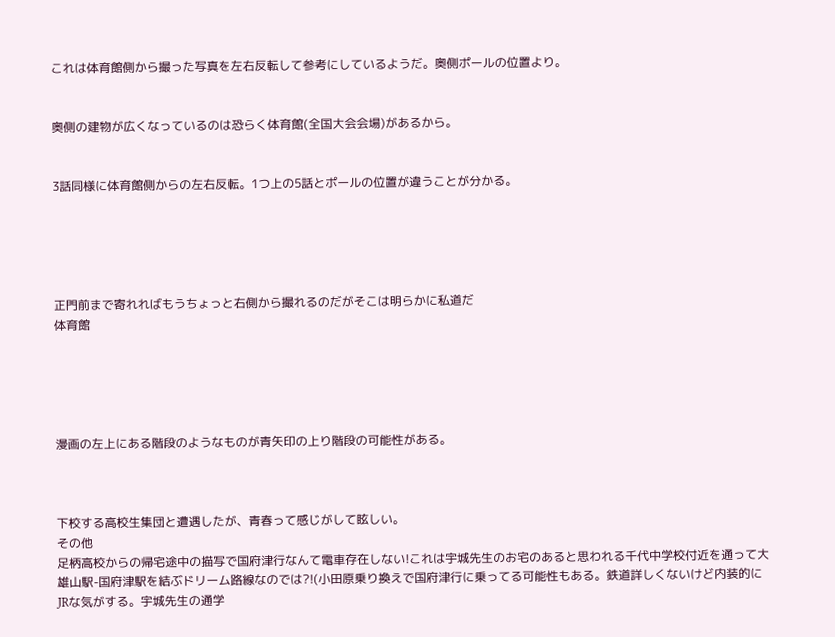これは体育館側から撮った写真を左右反転して参考にしているようだ。奥側ポールの位置より。


奥側の建物が広くなっているのは恐らく体育館(全国大会会場)があるから。


3話同様に体育館側からの左右反転。1つ上の5話とポールの位置が違うことが分かる。





正門前まで寄れればもうちょっと右側から撮れるのだがそこは明らかに私道だ
体育館





漫画の左上にある階段のようなものが青矢印の上り階段の可能性がある。



下校する高校生集団と遭遇したが、青春って感じがして眩しい。
その他
足柄高校からの帰宅途中の描写で国府津行なんて電車存在しない!これは宇城先生のお宅のあると思われる千代中学校付近を通って大雄山駅-国府津駅を結ぶドリーム路線なのでは?!(小田原乗り換えで国府津行に乗ってる可能性もある。鉄道詳しくないけど内装的にJRな気がする。宇城先生の通学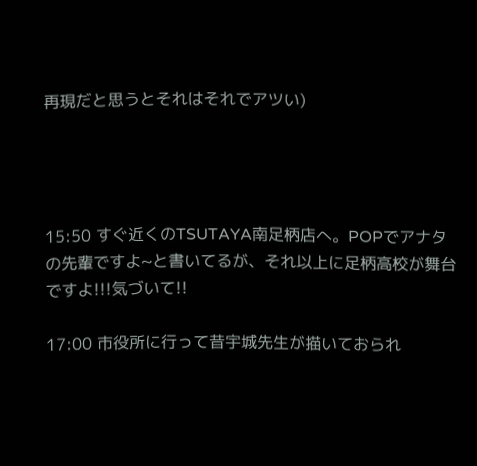再現だと思うとそれはそれでアツい)




15:50 すぐ近くのTSUTAYA南足柄店へ。POPでアナタの先輩ですよ~と書いてるが、それ以上に足柄高校が舞台ですよ!!!気づいて!!

17:00 市役所に行って昔宇城先生が描いておられ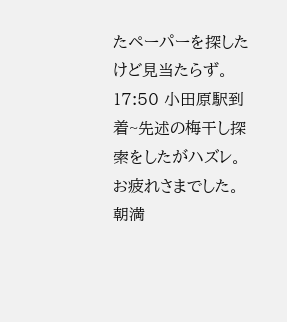たペーパーを探したけど見当たらず。
17:50 小田原駅到着~先述の梅干し探索をしたがハズレ。お疲れさまでした。
朝満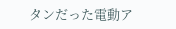タンだった電動ア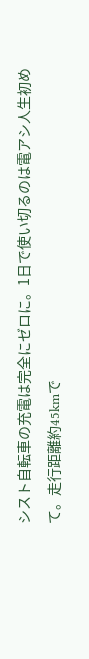シスト自転車の充電は完全にゼロに。1日で使い切るのは電アシ人生初めて。走行距離約45kmで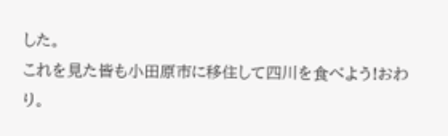した。
これを見た皆も小田原市に移住して四川を食べよう!おわり。